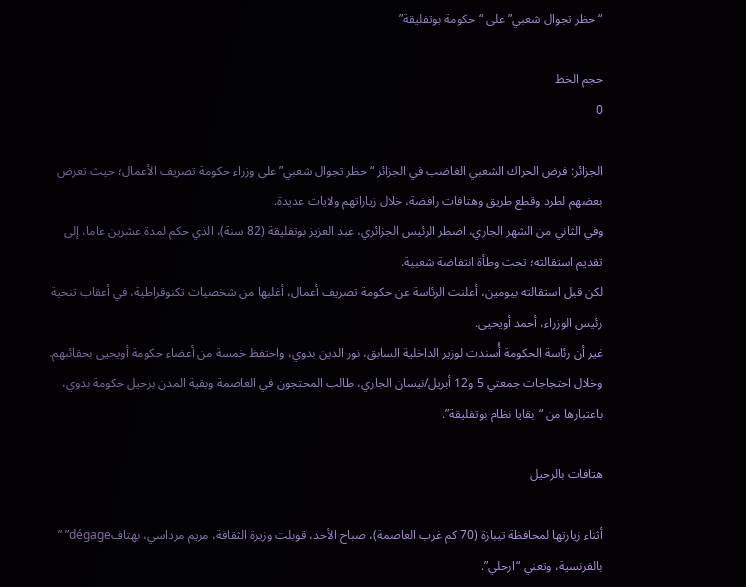“حظر تجوال شعبي” على “حكومة بوتفليقة”

حجم الخط
0

الجزائر: فرض الحراك الشعبي الغاضب في الجزائر “حظر تجوال شعبي” على وزراء حكومة تصريف الأعمال؛ حيث تعرض بعضهم لطرد وقطع طريق وهتافات رافضة، خلال زياراتهم ولايات عديدة.
وفي الثاني من الشهر الجاري، اضطر الرئيس الجزائري، عبد العزيز بوتفليقة (82 سنة)، الذي حكم لمدة عشرين عاما، إلى تقديم استقالته؛ تحت وطأة انتفاضة شعبية.
لكن قبل استقالته بيومين، أعلنت الرئاسة عن حكومة تصريف أعمال، أغلبها من شخصيات تكنوقراطية، في أعقاب تنحية رئيس الوزراء، أحمد أويحيى.
غير أن رئاسة الحكومة أُسندت لوزير الداخلية السابق، نور الدين بدوي، واحتفظ خمسة من أعضاء حكومة أويحيى بحقائبهم.
وخلال احتجاجات جمعتي 5 و12 أبريل/نيسان الجاري، طالب المحتجون في العاصمة وبقية المدن برحيل حكومة بدوي، باعتبارها من “بقايا نظام بوتفليقة”.

هتافات بالرحيل

أثناء زيارتها لمحافظة تيبازة (70 كم غرب العاصمة)، صباح الأحد، قوبلت وزيرة الثقافة، مريم مرداسي، بهتافdégage” ” بالفرنسية، وتعني “ارحلي”.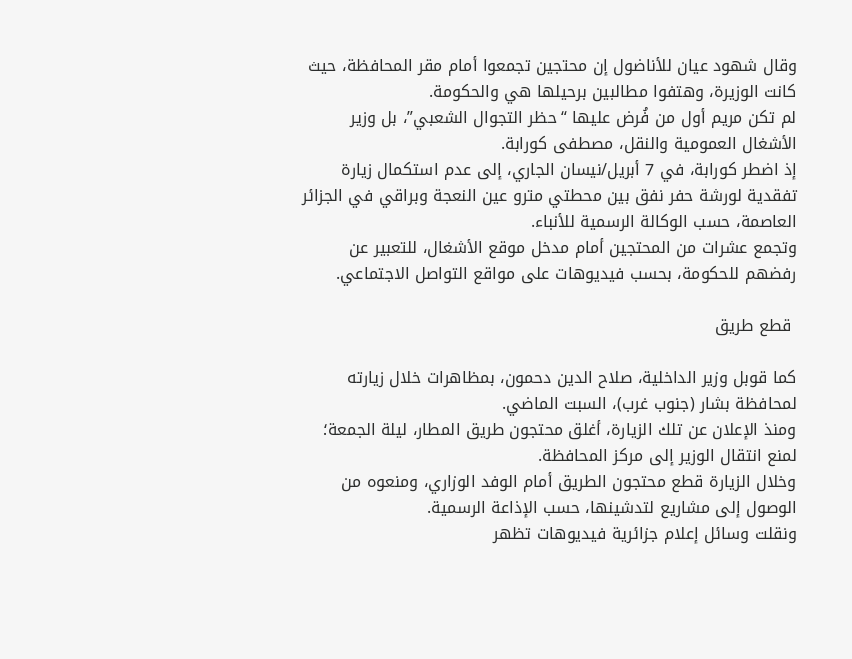وقال شهود عيان للأناضول إن محتجين تجمعوا أمام مقر المحافظة، حيث كانت الوزيرة، وهتفوا مطالبين برحيلها هي والحكومة.
لم تكن مريم أول من فُرض عليها “حظر التجوال الشعبي”، بل وزير الأشغال العمومية والنقل، مصطفى كورابة.
إذ اضطر كورابة، في 7 أبريل/نيسان الجاري، إلى عدم استكمال زيارة تفقدية لورشة حفر نفق بين محطتي مترو عين النعجة وبراقي في الجزائر العاصمة، حسب الوكالة الرسمية للأنباء.
وتجمع عشرات من المحتجين أمام مدخل موقع الأشغال، للتعبير عن رفضهم للحكومة، بحسب فيديوهات على مواقع التواصل الاجتماعي.

 قطع طريق

كما قوبل وزير الداخلية، صلاح الدين دحمون، بمظاهرات خلال زيارته لمحافظة بشار (جنوب غرب)، السبت الماضي.
ومنذ الإعلان عن تلك الزيارة، أغلق محتجون طريق المطار، ليلة الجمعة؛ لمنع انتقال الوزير إلى مركز المحافظة.
وخلال الزيارة قطع محتجون الطريق أمام الوفد الوزاري، ومنعوه من الوصول إلى مشاريع لتدشينها، حسب الإذاعة الرسمية.
ونقلت وسائل إعلام جزائرية فيديوهات تظهر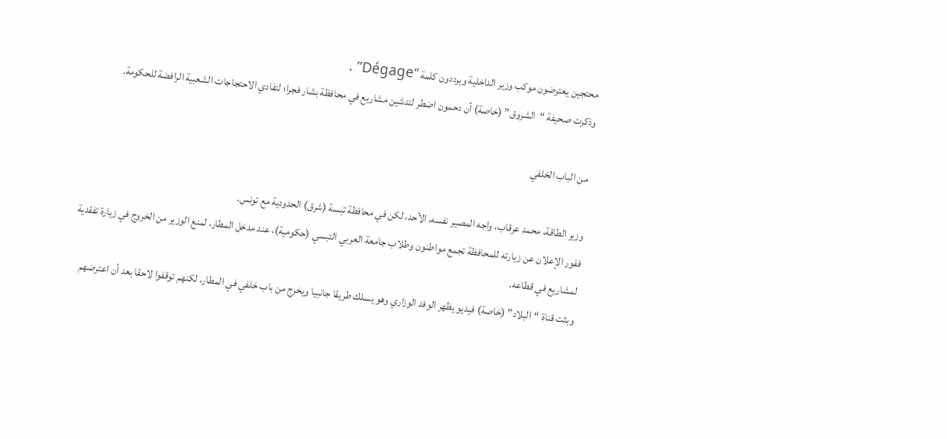محتجين يعترضون موكب وزير الداخلية ويرددون كلمة “Dégage” .
وذكرت صحيفة “الشروق” (خاصة) أن دحمون اضطر لتدشين مشاريع في محافظة بشار فجرا؛ لتفادي الاحتجاجات الشعبية الرافضة للحكومة.

 من الباب الخلفي

وزير الطاقة، محمد عرقاب، واجه المصير نفسه، الأحد، لكن في محافظة تبسة (شرق) الحدودية مع تونس.
ففور الإعلان عن زيارته للمحافظة تجمع مواطنون وطلاب جامعة العربي التبسي (حكومية)، عند مدخل المطار، لمنع الوزير من الخروج في زيارة تفقدية لمشاريع في قطاعه.
وبثت قناة “البلاد” (خاصة) فيديو يظهر الوفد الوزاري وهو يسلك طريقا جانبيا ويخرج من باب خلفي في المطار، لكنهم توقفوا لاحقا بعد أن اعترضهم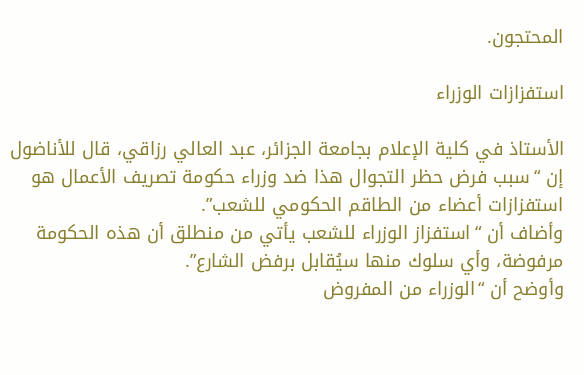المحتجون.

استفزازات الوزراء

الأستاذ في كلية الإعلام بجامعة الجزائر، عبد العالي رزاقي، قال للأناضول إن “سبب فرض حظر التجوال هذا ضد وزراء حكومة تصريف الأعمال هو استفزازات أعضاء من الطاقم الحكومي للشعب”.
وأضاف أن “استفزاز الوزراء للشعب يأتي من منطلق أن هذه الحكومة مرفوضة، وأي سلوك منها سيُقابل برفض الشارع”.
وأوضح أن “الوزراء من المفروض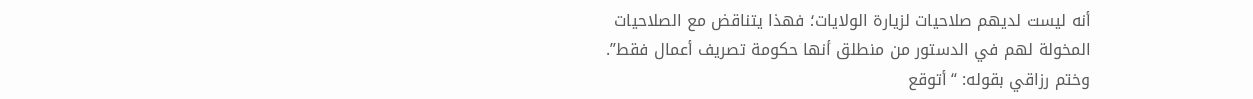أنه ليست لديهم صلاحيات لزيارة الولايات؛ فهذا يتناقض مع الصلاحيات المخولة لهم في الدستور من منطلق أنها حكومة تصريف أعمال فقط”.
وختم رزاقي بقوله: “أتوقع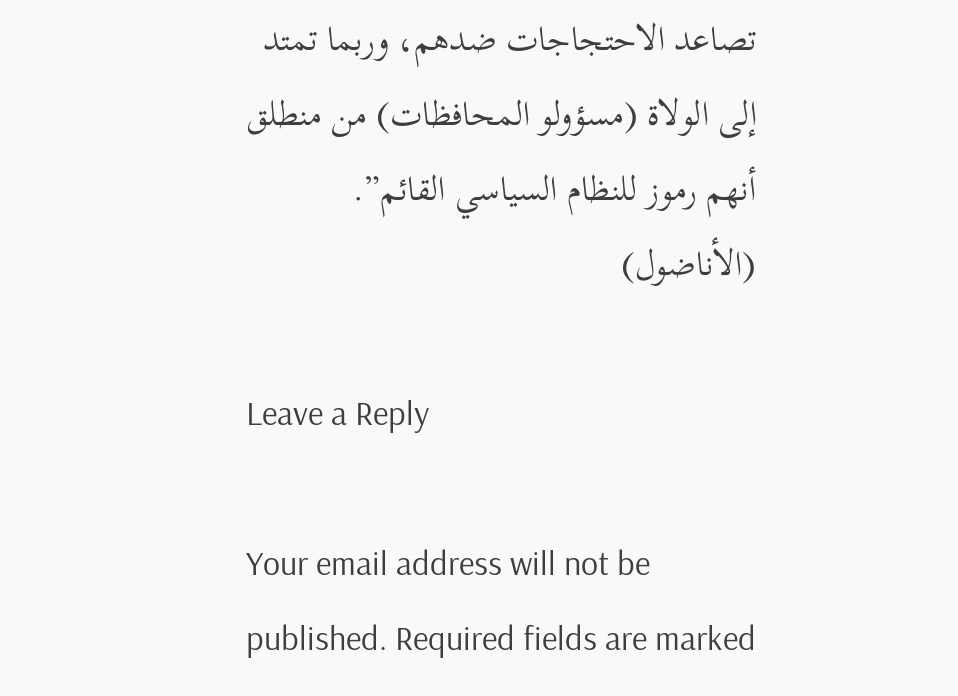تصاعد الاحتجاجات ضدهم، وربما تمتد إلى الولاة (مسؤولو المحافظات) من منطلق أنهم رموز للنظام السياسي القائم”.
(الأناضول)

Leave a Reply

Your email address will not be published. Required fields are marked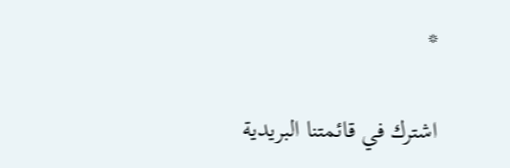*

اشترك في قائمتنا البريدية